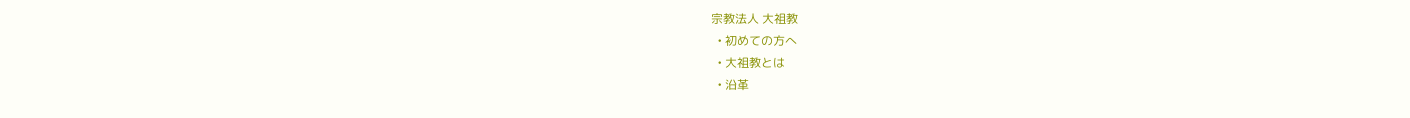宗教法人 大祖教
  • 初めての方へ
  • 大祖教とは
  • 沿革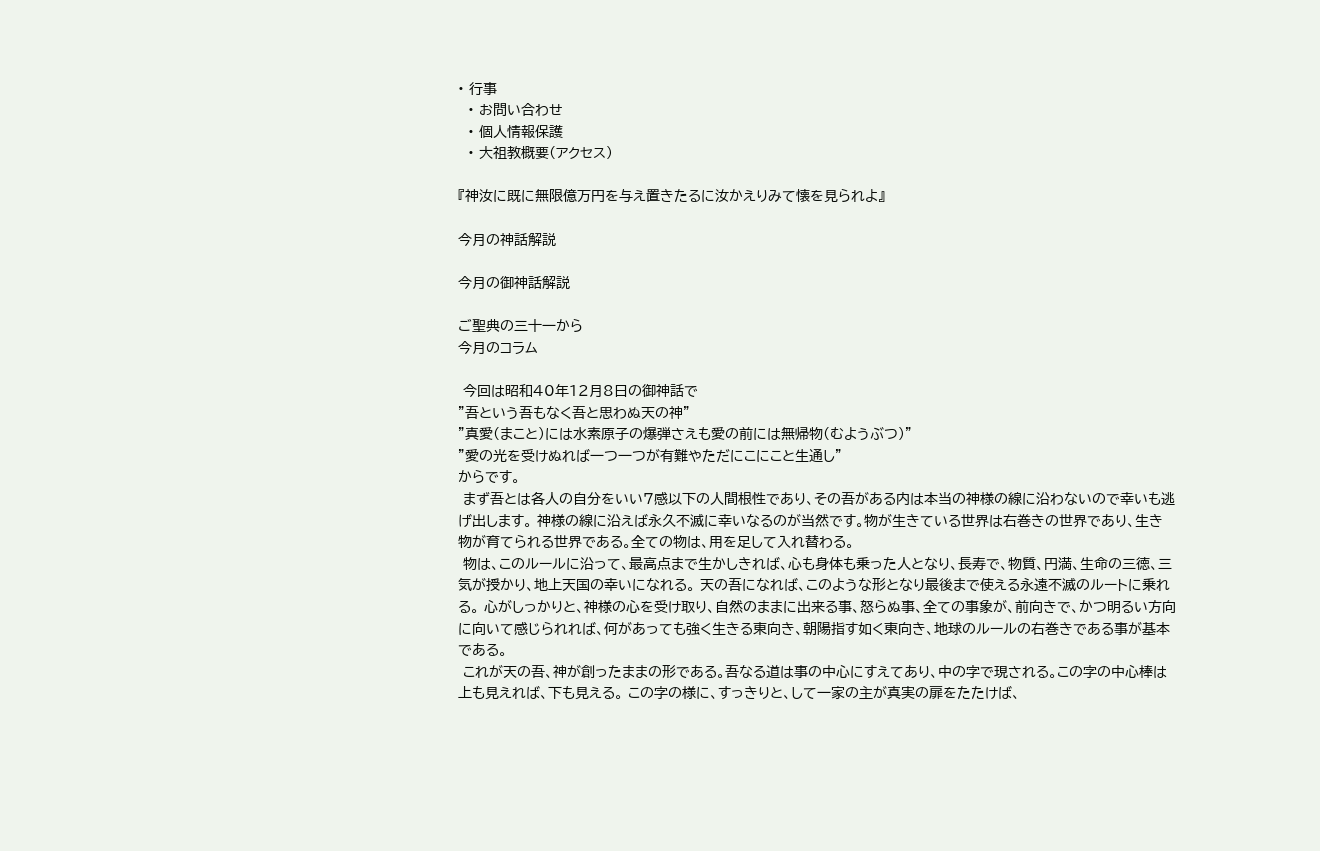• 行事
  • お問い合わせ
  • 個人情報保護
  • 大祖教概要(アクセス)

『神汝に既に無限億万円を与え置きたるに汝かえりみて懐を見られよ』

今月の神話解説

今月の御神話解説

ご聖典の三十一から
今月のコラム

 今回は昭和40年12月8日の御神話で
”吾という吾もなく吾と思わぬ天の神”
”真愛(まこと)には水素原子の爆弾さえも愛の前には無帰物(むようぶつ)”
”愛の光を受けぬれば一つ一つが有難やただにこにこと生通し”
からです。
 まず吾とは各人の自分をいい7感以下の人間根性であり、その吾がある内は本当の神様の線に沿わないので幸いも逃げ出します。 神様の線に沿えば永久不滅に幸いなるのが当然です。物が生きている世界は右巻きの世界であり、生き物が育てられる世界である。全ての物は、用を足して入れ替わる。
 物は、このルールに沿って、最高点まで生かしきれば、心も身体も乗った人となり、長寿で、物質、円満、生命の三徳、三気が授かり、地上天国の幸いになれる。 天の吾になれば、このような形となり最後まで使える永遠不滅のルートに乗れる。 心がしっかりと、神様の心を受け取り、自然のままに出来る事、怒らぬ事、全ての事象が、前向きで、かつ明るい方向に向いて感じられれば、何があっても強く生きる東向き、朝陽指す如く東向き、地球のルールの右巻きである事が基本である。
 これが天の吾、神が創ったままの形である。吾なる道は事の中心にすえてあり、中の字で現される。この字の中心棒は上も見えれば、下も見える。 この字の様に、すっきりと、して一家の主が真実の扉をたたけば、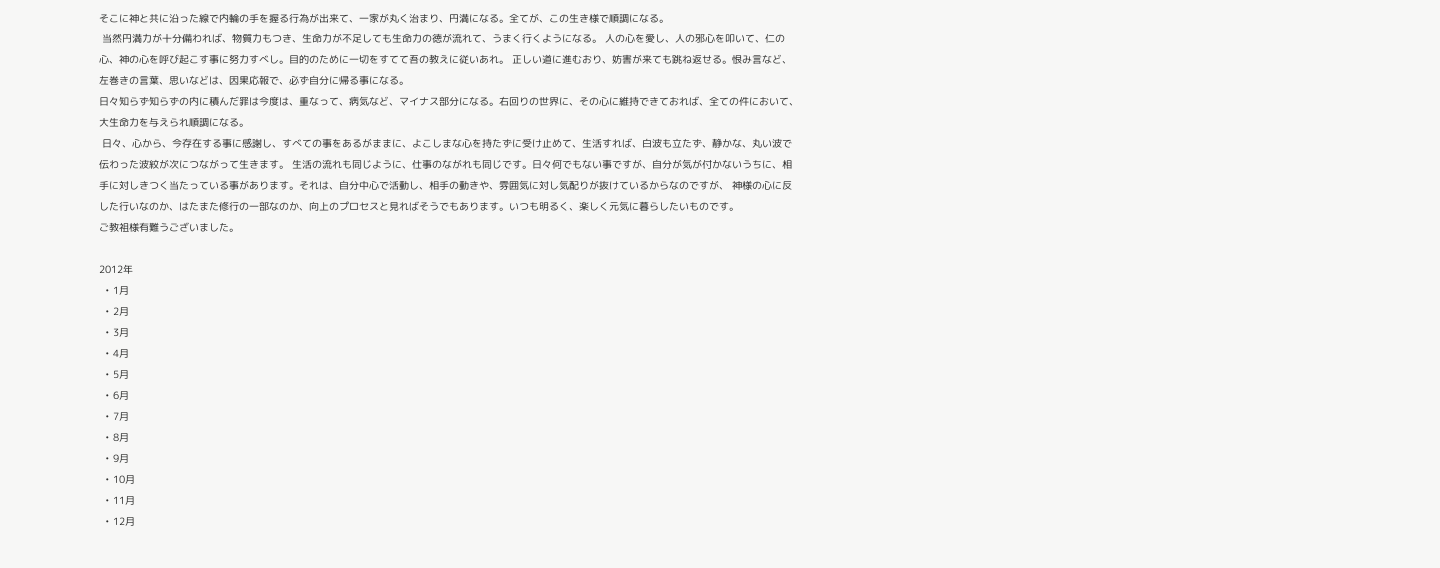そこに神と共に沿った線で内輪の手を握る行為が出来て、一家が丸く治まり、円満になる。全てが、この生き様で順調になる。
 当然円満力が十分備われば、物質力もつき、生命力が不足しても生命力の徳が流れて、うまく行くようになる。 人の心を愛し、人の邪心を叩いて、仁の心、神の心を呼び起こす事に努力すべし。目的のために一切をすてて吾の教えに従いあれ。 正しい道に進むおり、妨害が来ても跳ね返せる。恨み言など、左巻きの言葉、思いなどは、因果応報で、必ず自分に帰る事になる。
日々知らず知らずの内に積んだ罪は今度は、重なって、病気など、マイナス部分になる。右回りの世界に、その心に維持できておれば、全ての件において、大生命力を与えられ順調になる。
 日々、心から、今存在する事に感謝し、すべての事をあるがままに、よこしまな心を持たずに受け止めて、生活すれば、白波も立たず、静かな、丸い波で伝わった波紋が次につながって生きます。 生活の流れも同じように、仕事のながれも同じです。日々何でもない事ですが、自分が気が付かないうちに、相手に対しきつく当たっている事があります。それは、自分中心で活動し、相手の動きや、雰囲気に対し気配りが抜けているからなのですが、 神様の心に反した行いなのか、はたまた修行の一部なのか、向上のプロセスと見ればそうでもあります。いつも明るく、楽しく元気に暮らしたいものです。
ご教祖様有難うございました。

2012年
  • 1月
  • 2月
  • 3月
  • 4月
  • 5月
  • 6月
  • 7月
  • 8月
  • 9月
  • 10月
  • 11月
  • 12月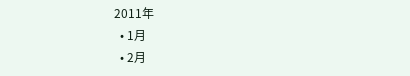2011年
  • 1月
  • 2月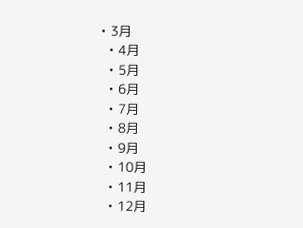• 3月
  • 4月
  • 5月
  • 6月
  • 7月
  • 8月
  • 9月
  • 10月
  • 11月
  • 12月